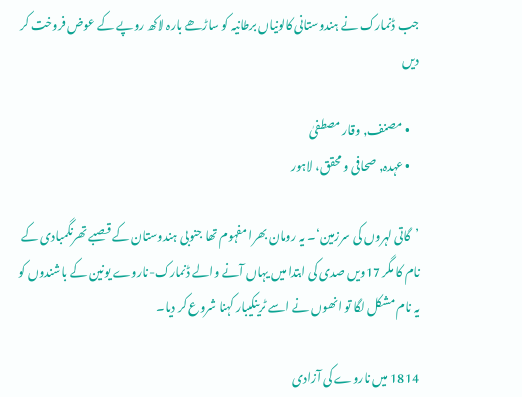جب ڈنمارک نے ہندوستانی کالونیاں برطانیہ کو ساڑھے بارہ لاکھ روپے کے عوض فروخت کر دیں

    • مصنف, وقار مصطفیٰ
    • عہدہ, صحافی و محقق، لاہور

’گاتی لہروں کی سرزمین‘۔ یہ رومان بھرا مفہوم تھا جنوبی ہندوستان کے قصبے تھرنگمبادی کے نام کا مگر 17ویں صدی کی ابتدا میں یہاں آنے والے ڈنمارک-ناروے یونین کے باشندوں کو یہ نام مشکل لگا تو انھوں نے اسے ٹرینکیبار کہنا شروع کر دیا۔

1814 میں ناروے کی آزادی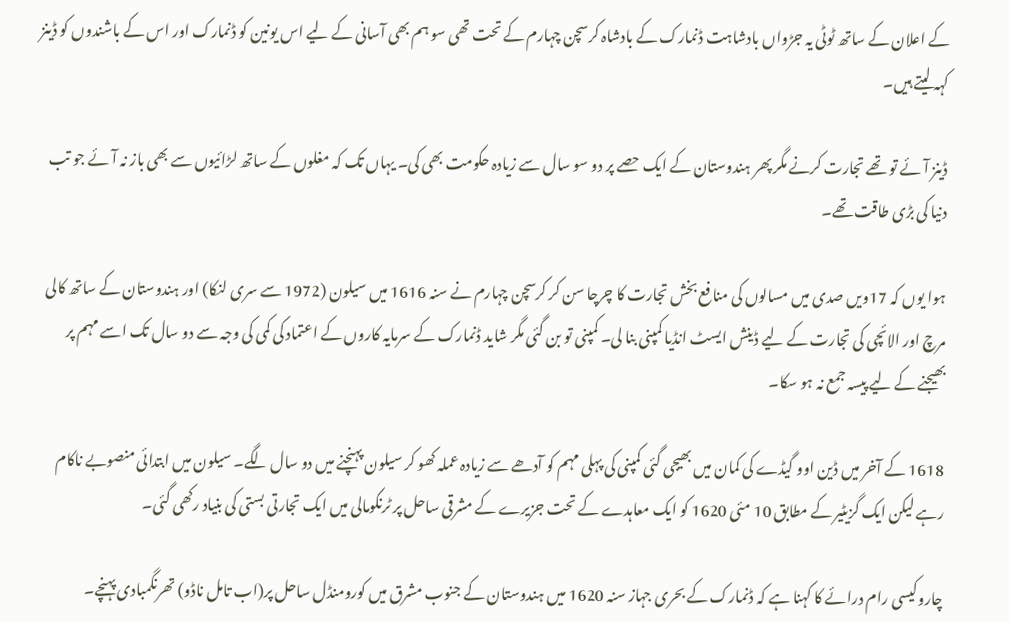کے اعلان کے ساتھ ٹوٹی یہ جڑواں بادشاہت ڈنمارک کے بادشاہ کرسچن چہارم کے تحت تھی سو ہم بھی آسانی کے لیے اس یونین کو ڈنمارک اور اس کے باشندوں کو ڈینز کہہ لیتے ہیں۔

ڈینز آئے تو تھے تجارت کرنے مگر پھر ہندوستان کے ایک حصے پر دو سو سال سے زیادہ حکومت بھی کی۔ یہاں تک کہ مغلوں کے ساتھ لڑائیوں سے بھی باز نہ آئے جو تب دنیا کی بڑی طاقت تھے۔

ہوا یوں کہ 17ویں صدی میں مسالوں کی منافع بخش تجارت کا چرچا سن کر کرسچن چہارم نے سنہ 1616 میں سیلون (1972 سے سری لنکا) اور ہندوستان کے ساتھ کالی مرچ اور الائچی کی تجارت کے لیے ڈینش ایسٹ انڈیا کمپنی بنا لی۔ کمپنی تو بن گئی مگر شاید ڈنمارک کے سرمایہ کاروں کے اعتماد کی کمی کی وجہ سے دو سال تک اسے مہم پر بھیجنے کے لیے پیسہ جمع نہ ہو سکا۔

1618 کے آخر میں ڈین اوو گیڈے کی کمان میں بھیجی گئی کمپنی کی پہلی مہم کو آدھے سے زیادہ عملہ کھو کر سیلون پہنچنے میں دو سال لگے۔ سیلون میں ابتدائی منصوبے ناکام رہے لیکن ایک گزیٹیر کے مطابق 10 مئی 1620 کو ایک معاہدے کے تحت جزیرے کے مشرقی ساحل پر ٹرنکومالی میں ایک تجارتی بستی کی بنیاد رکھی گئی۔

چاروکیسی رام درائے کا کہنا ہے کہ ڈنمارک کے بحری جہاز سنہ 1620 میں ہندوستان کے جنوب مشرق میں کورومنڈل ساحل پر(اب تامل ناڈو) تھرنگمبادی پہنچے۔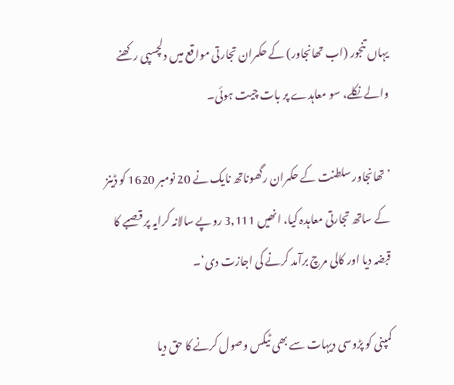یہاں تنجور (اب تھانجاور) کے حکمران تجارتی مواقع میں دلچسپی رکھنے والے نکلے، سو معاہدے پر بات چیت ہوئی۔

’تھانجاور سلطنت کے حکمران رگھوناتھ نایک نے 20 نومبر 1620 کو ڈینز کے ساتھ تجارتی معاہدہ کیا، انھیں 3,111 روپے سالانہ کرایہ پر قصبے کا قبضہ دیا اور کالی مرچ برآمد کرنے کی اجازت دی‘۔

کمپنی کو پڑوسی دیہات سے بھی ٹیکس وصول کرنے کا حق دیا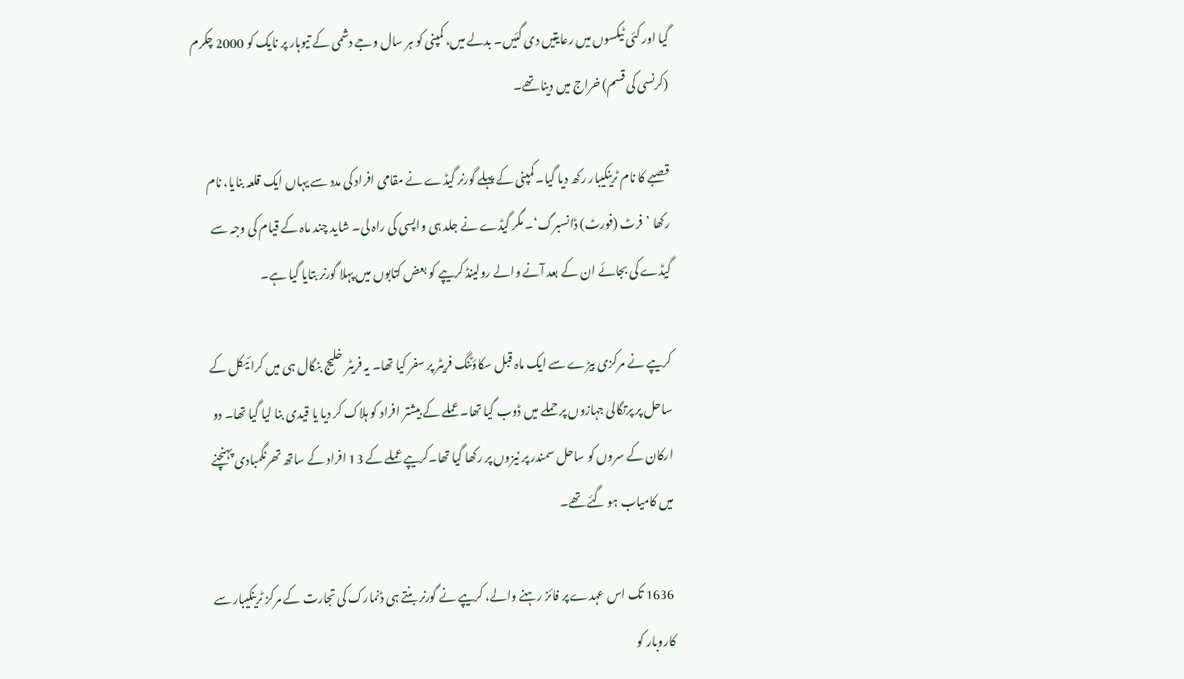گیا اور کئی ٹیکسوں میں رعایتیں دی گئیں۔ بدلے میں، کمپنی کو ہر سال وجے دشمی کے تیوہار پر نایک کو 2000 چکرم (کرنسی کی قسم) خراج میں دینا تھے۔

قصبے کا نام ٹرینکیبار رکھ دیا گیا۔ کمپنی کے پہلے گورنر گیڈے نے مقامی افراد کی مدد سے یہاں ایک قلعہ بنایا، نام رکھا ’فرٹ (فورٹ) ڈانسبرگ‘۔ مگر گیڈے نے جلد ہی واپسی کی راہ لی۔ شاید چند ماہ کے قیام کی وجہ سے گیڈے کی بجائے ان کے بعد آنے والے رولینڈ کریپے کو بعض کتابوں میں پہلا گورنر بتایا گیا ہے۔

کریپے نے مرکزی بیڑے سے ایک ماہ قبل سکاؤٹنگ فریٹر پر سفر کیا تھا۔ یہ فریٹر خلیج بنگال ہی میں کرائیکل کے ساحل پر پرتگالی جہازوں پر حملے میں ڈوب گیا تھا۔ عملے کے بیشتر افراد کو ہلاک کر دیا یا قیدی بنا لیا گیا تھا۔ دو ارکان کے سروں کو ساحل سمندر پر نیزوں پر رکھا گیا تھا۔کریپے عملے کے 13 افراد کے ساتھ تھرنگمبادی پہنچنے میں کامیاب ہو گئے تھے۔

1636 تک اس عہدے پر فائز رہنے والے، کریپے نے گورنر بنتے ہی ڈنمارک کی تجارت کے مرکز ٹرینکیبار سے کاروبار کو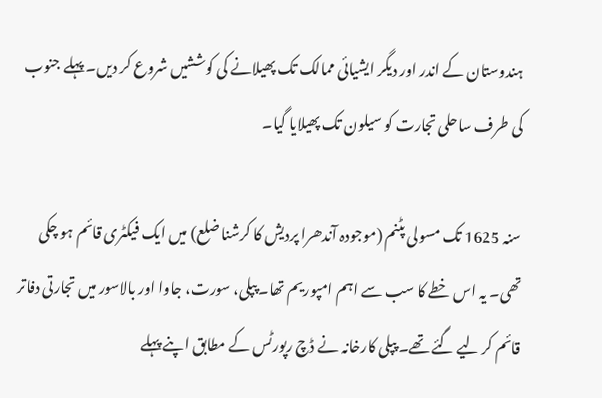ہندوستان کے اندر اور دیگر ایشیائی ممالک تک پھیلانے کی کوششیں شروع کر دیں۔ پہلے جنوب کی طرف ساحلی تجارت کو سیلون تک پھیلایا گیا۔

سنہ 1625 تک مسولی پٹنم (موجودہ آندھرا پردیش کا کرشنا ضلع) میں ایک فیکٹری قائم ہو چکی تھی۔ یہ اس خطے کا سب سے اہم امپوریم تھا۔ پپلی، سورت، جاوا اور بالاسور میں تجارتی دفاتر قائم کر لیے گئے تھے۔ پپلی کارخانہ نے ڈچ رپورٹس کے مطابق اپنے پہلے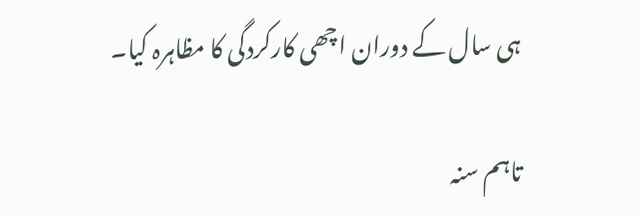ہی سال کے دوران اچھی کارکردگی کا مظاہرہ کیا۔

تاہم سنہ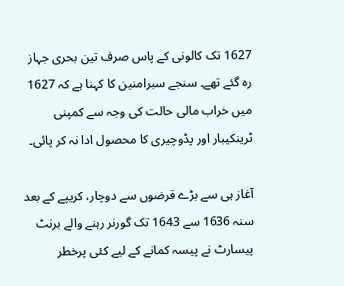1627 تک کالونی کے پاس صرف تین بحری جہاز رہ گئے تھے۔ سنجے سبرامنین کا کہنا ہے کہ 1627 میں خراب مالی حالت کی وجہ سے کمپنی ٹرینکیبار اور پڈوچیری کا محصول ادا نہ کر پائی۔

آغاز ہی سے بڑے قرضوں سے دوچار، کریپے کے بعد سنہ 1636 سے 1643 تک گورنر رہنے والے برنٹ پیسارٹ نے پیسہ کمانے کے لیے کئی پرخطر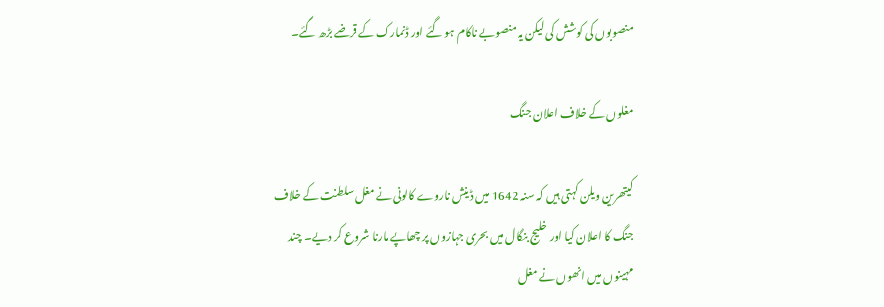منصوبوں کی کوشش کی لیکن یہ منصوبے ناکام ہو گئے اور ڈنمارک کے قرضے بڑھ گئے۔

مغلوں کے خلاف اعلان جنگ

کیتھرین ویلن کہتی ہیں کہ سنہ 1642 میں ڈینش ناروے کالونی نے مغل سلطنت کے خلاف جنگ کا اعلان کیا اور خلیج بنگال میں بحری جہازوں پر چھاپے مارنا شروع کر دیے۔ چند مہینوں میں انھوں نے مغل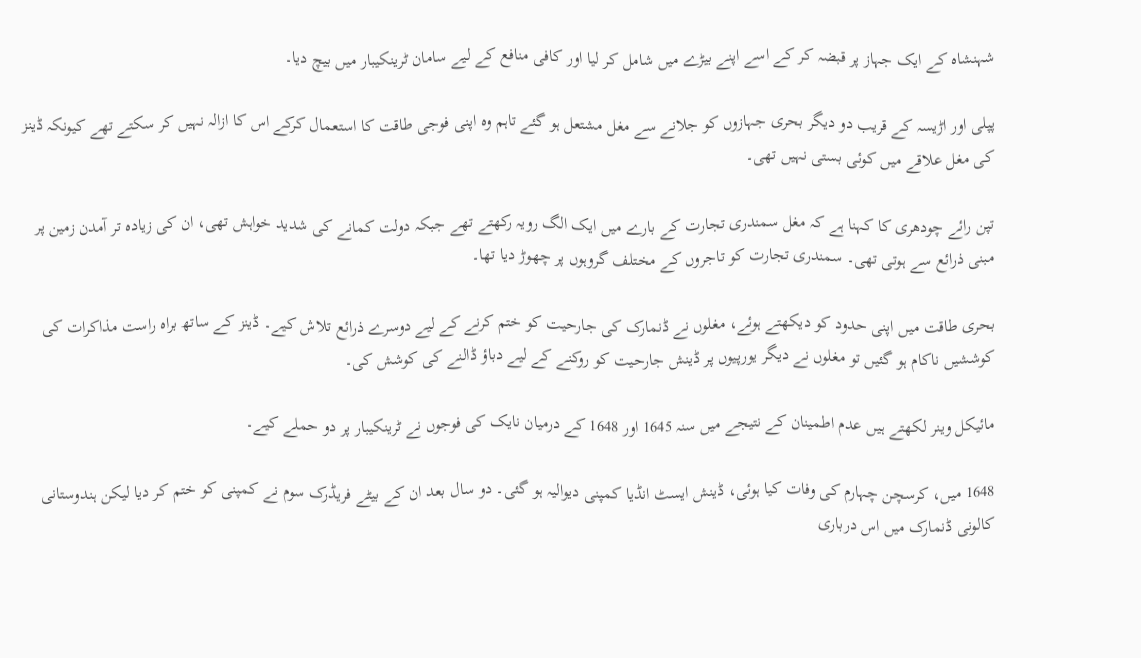شہنشاہ کے ایک جہاز پر قبضہ کر کے اسے اپنے بیڑے میں شامل کر لیا اور کافی منافع کے لیے سامان ٹرینکیبار میں بیچ دیا۔

پپلی اور اڑیسہ کے قریب دو دیگر بحری جہازوں کو جلانے سے مغل مشتعل ہو گئے تاہم وہ اپنی فوجی طاقت کا استعمال کرکے اس کا ازالہ نہیں کر سکتے تھے کیونکہ ڈینز کی مغل علاقے میں کوئی بستی نہیں تھی۔

تپن رائے چودھری کا کہنا ہے کہ مغل سمندری تجارت کے بارے میں ایک الگ رویہ رکھتے تھے جبکہ دولت کمانے کی شدید خواہش تھی، ان کی زیادہ تر آمدن زمین پر مبنی ذرائع سے ہوتی تھی۔ سمندری تجارت کو تاجروں کے مختلف گروہوں پر چھوڑ دیا تھا۔

بحری طاقت میں اپنی حدود کو دیکھتے ہوئے، مغلوں نے ڈنمارک کی جارحیت کو ختم کرنے کے لیے دوسرے ذرائع تلاش کیے۔ ڈینز کے ساتھ براہ راست مذاکرات کی کوششیں ناکام ہو گئیں تو مغلوں نے دیگر یورپیوں پر ڈینش جارحیت کو روکنے کے لیے دباؤ ڈالنے کی کوشش کی۔

مائیکل وینر لکھتے ہیں عدم اطمینان کے نتیجے میں سنہ 1645 اور 1648 کے درمیان نایک کی فوجوں نے ٹرینکیبار پر دو حملے کیے۔

1648 میں، کرسچن چہارم کی وفات کیا ہوئی، ڈینش ایسٹ انڈیا کمپنی دیوالیہ ہو گئی۔ دو سال بعد ان کے بیٹے فریڈرک سوم نے کمپنی کو ختم کر دیا لیکن ہندوستانی کالونی ڈنمارک میں اس درباری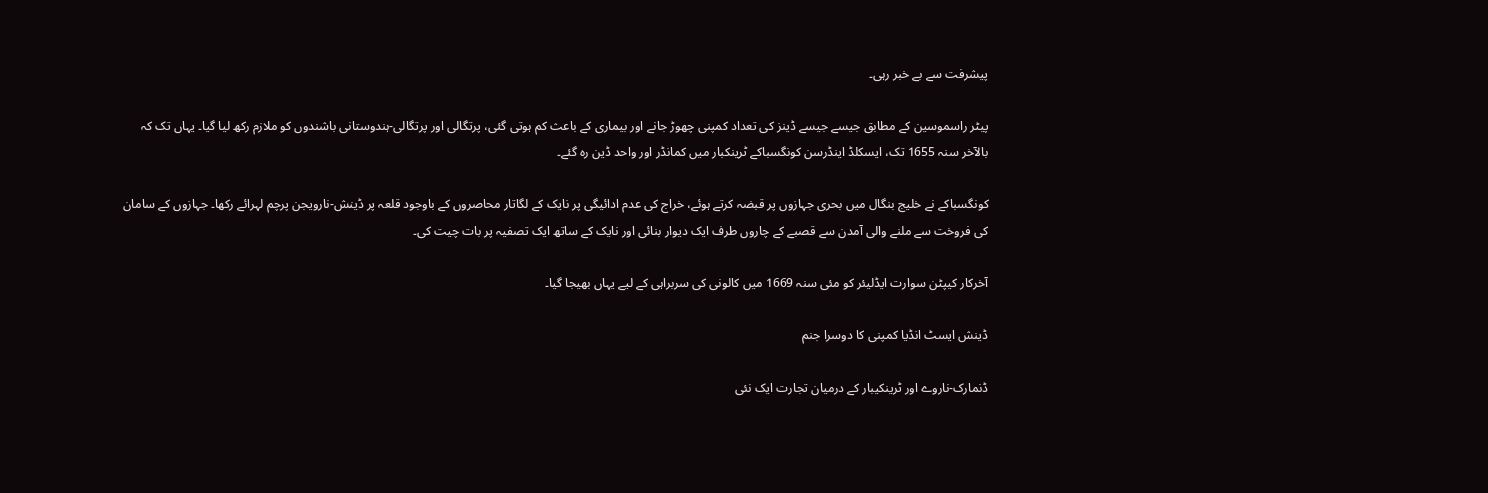پیشرفت سے بے خبر رہی۔

پیٹر راسموسین کے مطابق جیسے جیسے ڈینز کی تعداد کمپنی چھوڑ جانے اور بیماری کے باعث کم ہوتی گئی، پرتگالی اور پرتگالی-ہندوستانی باشندوں کو ملازم رکھ لیا گیا۔ یہاں تک کہ بالآخر سنہ 1655 تک، ایسکلڈ اینڈرسن کونگسباکے ٹرینکبار میں کمانڈر اور واحد ڈین رہ گئے۔

کونگسباکے نے خلیج بنگال میں بحری جہازوں پر قبضہ کرتے ہوئے، خراج کی عدم ادائیگی پر نایک کے لگاتار محاصروں کے باوجود قلعہ پر ڈینش-نارویجن پرچم لہرائے رکھا۔ جہازوں کے سامان کی فروخت سے ملنے والی آمدن سے قصبے کے چاروں طرف ایک دیوار بنائی اور نایک کے ساتھ ایک تصفیہ پر بات چیت کی۔

آخرکار کیپٹن سوارت ایڈلیئر کو مئی سنہ 1669 میں کالونی کی سربراہی کے لیے یہاں بھیجا گیا۔

ڈینش ایسٹ انڈیا کمپنی کا دوسرا جنم

ڈنمارک-ناروے اور ٹرینکیبار کے درمیان تجارت ایک نئی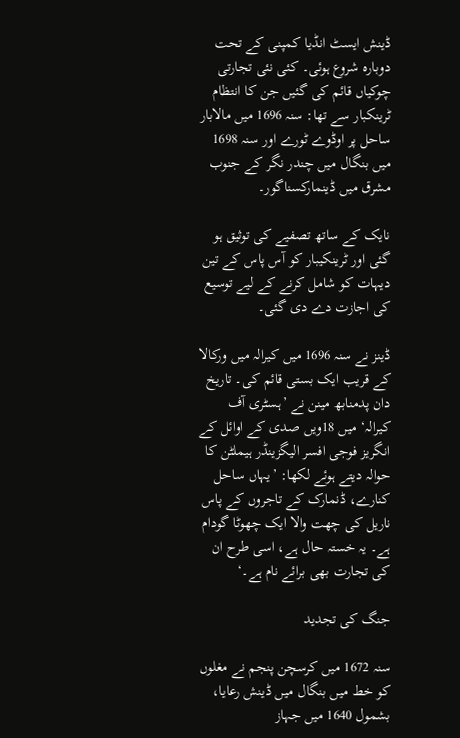ڈینش ایسٹ انڈیا کمپنی کے تحت دوبارہ شروع ہوئی۔ کئی نئی تجارتی چوکیاں قائم کی گئیں جن کا انتظام ٹرینکبار سے تھا: سنہ 1696 میں مالابار ساحل پر اوڈوے ٹورے اور سنہ 1698 میں بنگال میں چندر نگر کے جنوب مشرق میں ڈینمارکسناگور۔

نایک کے ساتھ تصفیے کی توثیق ہو گئی اور ٹرینکیبار کو آس پاس کے تین دیہات کو شامل کرنے کے لیے توسیع کی اجازت دے دی گئی۔

ڈینز نے سنہ 1696 میں کیرالہ میں ورکالا کے قریب ایک بستی قائم کی۔ تاریخ دان پدمنابھ مینن نے ’ہسٹری آف کیرالہ‘ میں 18ویں صدی کے اوائل کے انگریز فوجی افسر الیگزینڈر ہیملٹن کا حوالہ دیتے ہوئے لکھا: ’یہاں ساحل کنارے، ڈنمارک کے تاجروں کے پاس ناریل کی چھت والا ایک چھوٹا گودام ہے۔ یہ خستہ حال ہے، اسی طرح ان کی تجارت بھی برائے نام ہے۔‘

جنگ کی تجدید

سنہ 1672 میں کرسچن پنجم نے مغلوں کو خط میں بنگال میں ڈینش رعایا، بشمول 1640 میں جہاز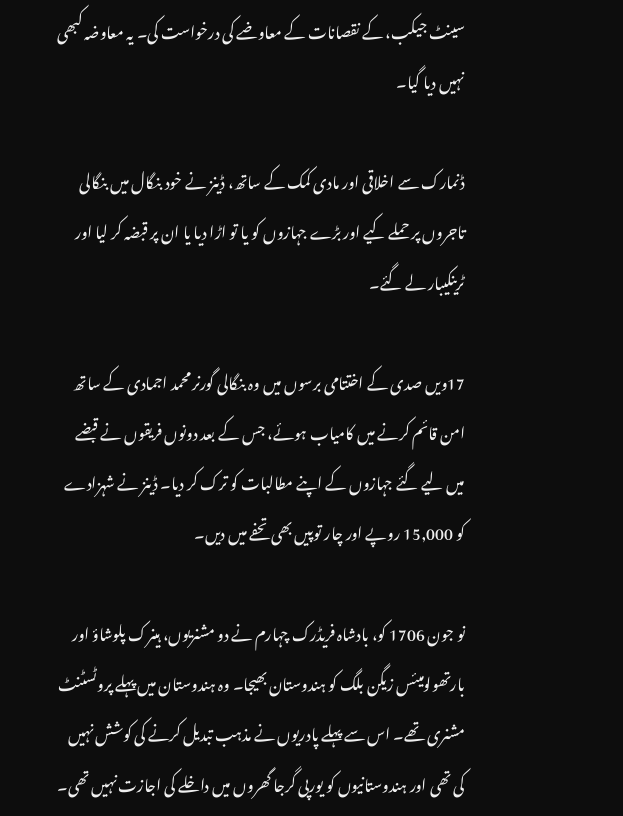سینٹ جیکب، کے نقصانات کے معاوضے کی درخواست کی۔ یہ معاوضہ کبھی نہیں دیا گیا۔

ڈنمارک سے اخلاقی اور مادی کمک کے ساتھ، ڈینز نے خود بنگال میں بنگالی تاجروں پر حملے کیے اور بڑے جہازوں کو یا تو اڑا دیا یا ان پر قبضہ کر لیا اور ٹرینکیبار لے گئے۔

17ویں صدی کے اختتامی برسوں میں وہ بنگالی گورنر محمد اجمادی کے ساتھ امن قائم کرنے میں کامیاب ہوئے، جس کے بعد دونوں فریقوں نے قبضے میں لیے گئے جہازوں کے اپنے مطالبات کو ترک کر دیا۔ ڈینز نے شہزادے کو 15,000 روپے اور چار توپیں بھی تحفے میں دیں۔

نو جون 1706 کو، بادشاہ فریڈرک چہارم نے دو مشنریوں، ہینرک پلوشاؤ اور بارتھولومیئس زیگن بلگ کو ہندوستان بھیجا۔ وہ ہندوستان میں پہلے پروٹسٹنٹ مشنری تھے۔ اس سے پہلے پادریوں نے مذہب تبدیل کرنے کی کوشش نہیں کی تھی اور ہندوستانیوں کو یورپی گرجا گھروں میں داخلے کی اجازت نہیں تھی۔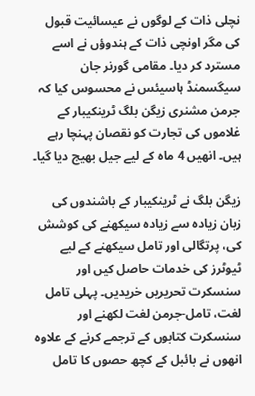نچلی ذات کے لوگوں نے عیسائیت قبول کی مگر اونچی ذات کے ہندوؤں نے اسے مسترد کر دیا۔ مقامی گورنر جان سیگسمنڈ ہاسیئس نے محسوس کیا کہ جرمن مشنری زیگن بلگ ٹرینکیبار کے غلاموں کی تجارت کو نقصان پہنچا رہے ہیں۔ انھیں 4 ماہ کے لیے جیل بھیج دیا گیا۔

زیگن بلگ نے ٹرینکیبار کے باشندوں کی زبان زیادہ سے زیادہ سیکھنے کی کوشش کی، پرتگالی اور تامل سیکھنے کے لیے ٹیوٹرز کی خدمات حاصل کیں اور سنسکرت تحریریں خریدیں۔ پہلی تامل لغت، تامل-جرمن لغت لکھنے اور سنسکرت کتابوں کے ترجمے کرنے کے علاوہ انھوں نے بائبل کے کچھ حصوں کا تامل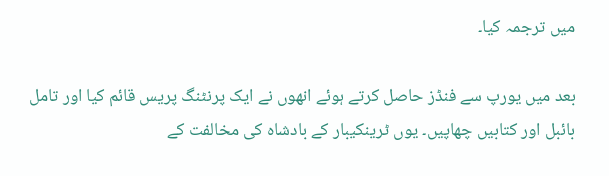میں ترجمہ کیا۔

بعد میں یورپ سے فنڈز حاصل کرتے ہوئے انھوں نے ایک پرنٹنگ پریس قائم کیا اور تامل بائبل اور کتابیں چھاپیں۔ یوں ٹرینکیبار کے بادشاہ کی مخالفت کے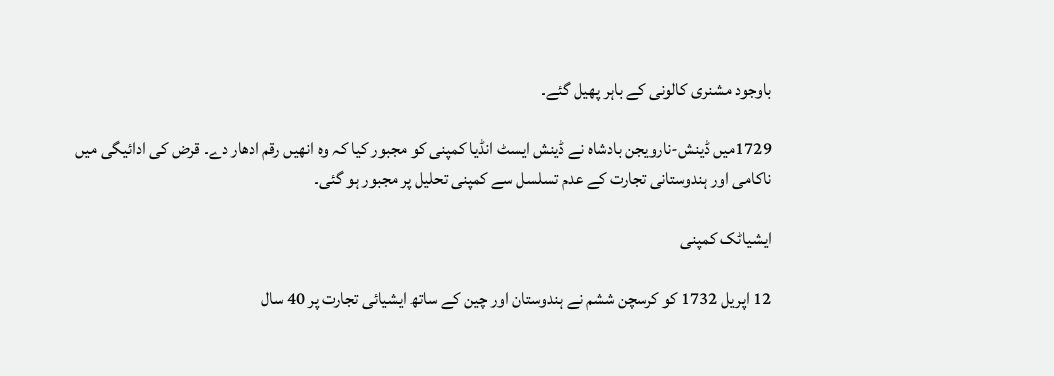باوجود مشنری کالونی کے باہر پھیل گئے۔

1729میں ڈینش-نارویجن بادشاہ نے ڈینش ایسٹ انڈیا کمپنی کو مجبور کیا کہ وہ انھیں رقم ادھار دے۔ قرض کی ادائیگی میں ناکامی اور ہندوستانی تجارت کے عدم تسلسل سے کمپنی تحلیل پر مجبور ہو گئی۔

ایشیاٹک کمپنی

12 اپریل 1732 کو کرسچن ششم نے ہندوستان اور چین کے ساتھ ایشیائی تجارت پر 40 سال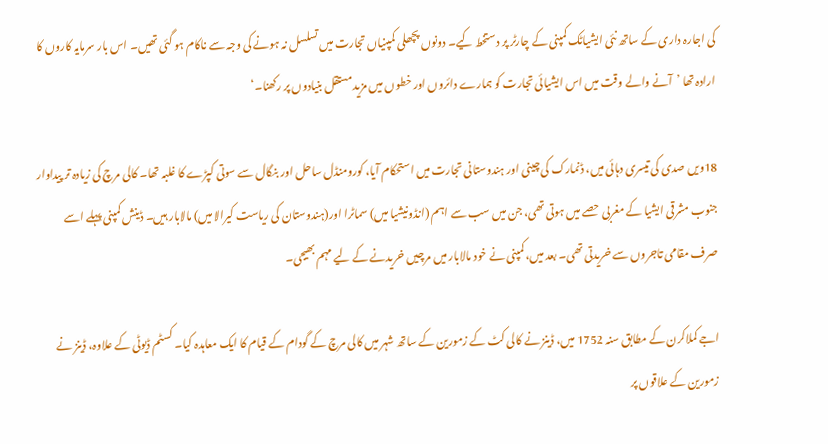کی اجارہ داری کے ساتھ نئی ایشیاٹک کمپنی کے چارٹر پر دستخط کیے۔ دونوں پچھلی کمپنیاں تجارت میں تسلسل نہ ہونے کی وجہ سے ناکام ہو گئی تھیں۔ اس بار سرمایہ کاروں کا ارادہ تھا ’آنے والے وقت میں اس ایشیائی تجارت کو ہمارے دائروں اور خطوں میں مزید مستقل بنیادوں پر رکھنا۔‘

18ویں صدی کی تیسری دہائی میں، ڈنمارک کی چینی اور ہندوستانی تجارت میں استحکام آیا، کورومنڈل ساحل اور بنگال سے سوتی کپڑے کا غلبہ تھا۔ کالی مرچ کی زیادہ تر پیداوار جنوب مشرقی ایشیا کے مغربی حصے میں ہوتی تھی، جن میں سب سے اہم (انڈونیشیا میں) سماٹرا اور(ہندوستان کی ریاست کیرالا میں) مالابار ہیں۔ ڈینش کمپنی پہلے اسے صرف مقامی تاجروں سے خریدتی تھی۔ بعد میں، کمپنی نے خود مالابار میں مرچیں خریدنے کے لیے مہم بھیجی۔

اجے کملاکرن کے مطابق سنہ 1752 میں، ڈینز نے کالی کٹ کے زمورین کے ساتھ شہر میں کالی مرچ کے گودام کے قیام کا ایک معاہدہ کیا۔ کسٹم ڈیوٹی کے علاوہ، ڈینز نے زمورین کے علاقوں پر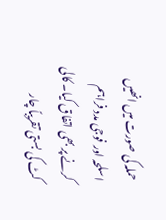حملہ کی صورت میں انھیں اسلحہ اور فوجی مدد فراہم کرنے پر بھی اتفاق کیا۔ کالی کٹ کی بستی تقریباً چار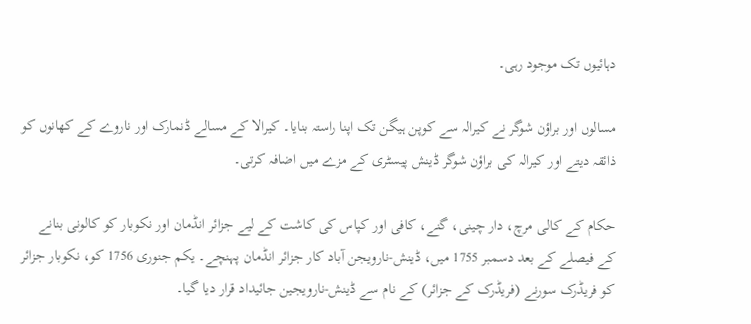دہائیوں تک موجود رہی۔

مسالوں اور براؤن شوگر نے کیرالہ سے کوپن ہیگن تک اپنا راستہ بنایا۔ کیرالا کے مسالے ڈنمارک اور ناروے کے کھانوں کو ذائقہ دیتے اور کیرالہ کی براؤن شوگر ڈینش پیسٹری کے مزے میں اضافہ کرتی۔

حکام کے کالی مرچ، دار چینی، گنے، کافی اور کپاس کی کاشت کے لیے جزائر انڈمان اور نکوبار کو کالونی بنانے کے فیصلے کے بعد دسمبر 1755 میں، ڈینش-نارویجن آباد کار جزائر انڈمان پہنچے۔ یکم جنوری 1756 کو، نکوبار جزائر کو فریڈرک سورنے (فریڈرک کے جزائر) کے نام سے ڈینش-نارویجین جائیداد قرار دیا گیا۔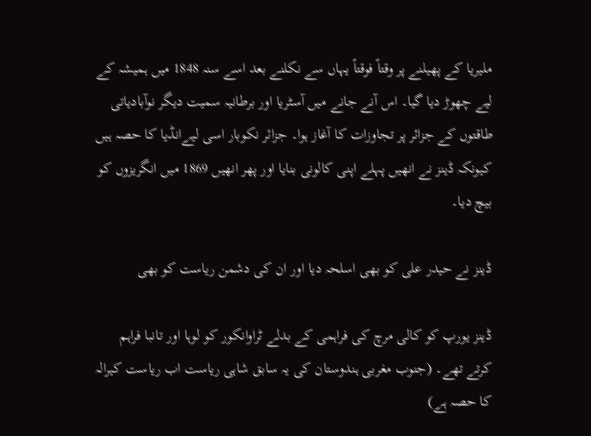ملیریا کے پھیلنے پر وقتاً فوقتاً یہاں سے نکلنے بعد اسے سنہ 1848 میں ہمیشہ کے لیے چھوڑ دیا گیا۔ اس آنے جانے میں آسٹریا اور برطانیہ سمیت دیگر نوآبادیاتی طاقتوں کے جزائر پر تجاوزات کا آغاز ہوا۔ جزائر نکوبار اسی لیےانڈیا کا حصہ ہیں کیونکہ ڈینز نے انھیں پہلے اپنی کالونی بنایا اور پھر انھیں 1869 میں انگریزوں کو بیچ دیا۔

ڈینز نے حیدر علی کو بھی اسلحہ دیا اور ان کی دشمن ریاست کو بھی

ڈینز یورپ کو کالی مرچ کی فراہمی کے بدلے ٹراوانکور کو لوہا اور تانبا فراہم کرتے تھے۔ (جنوب مغربی ہندوستان کی یہ سابق شاہی ریاست اب ریاست کیرالہ کا حصہ ہے)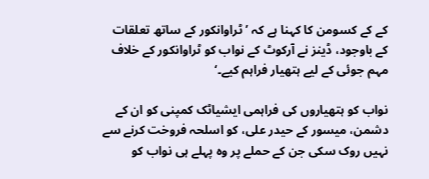کے کے کسومن کا کہنا ہے کہ ’ٹراوانکور کے ساتھ تعلقات کے باوجود، ڈینز نے آرکوٹ کے نواب کو ٹراوانکور کے خلاف مہم جوئی کے لیے ہتھیار فراہم کیے۔‘

نواب کو ہتھیاروں کی فراہمی ایشیاٹک کمپنی کو ان کے دشمن، میسور کے حیدر علی، کو اسلحہ فروخت کرنے سے نہیں روک سکی جن کے حملے پر وہ پہلے ہی نواب کو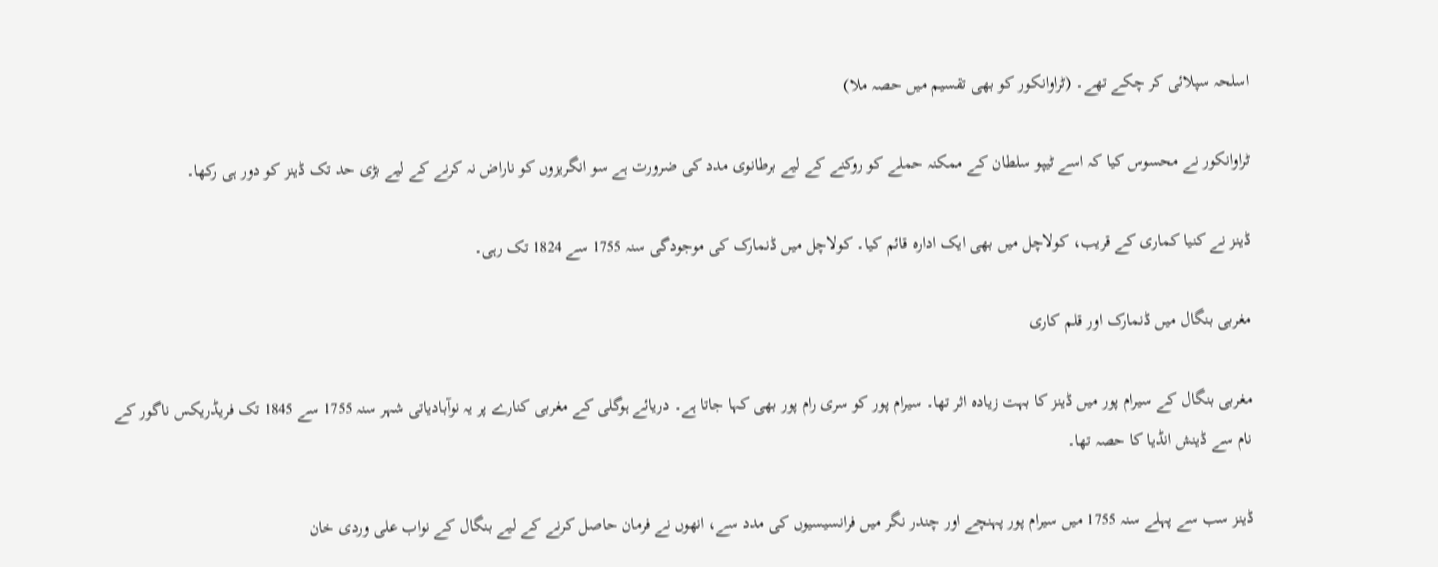اسلحہ سپلائی کر چکے تھے۔ (ٹراوانکور کو بھی تقسیم میں حصہ ملا)

ٹراوانکور نے محسوس کیا کہ اسے ٹیپو سلطان کے ممکنہ حملے کو روکنے کے لیے برطانوی مدد کی ضرورت ہے سو انگریزوں کو ناراض نہ کرنے کے لیے بڑی حد تک ڈینز کو دور ہی رکھا۔

ڈینز نے کنیا کماری کے قریب، کولاچل میں بھی ایک ادارہ قائم کیا۔ کولاچل میں ڈنمارک کی موجودگی سنہ 1755 سے 1824 تک رہی۔

مغربی بنگال میں ڈنمارک اور قلم کاری

مغربی بنگال کے سیرام پور میں ڈینز کا بہت زیادہ اثر تھا۔ سیرام پور کو سری رام پور بھی کہا جاتا ہے۔ دریائے ہوگلی کے مغربی کنارے پر یہ نوآبادیاتی شہر سنہ 1755 سے 1845 تک فریڈریکس ناگور کے نام سے ڈینش انڈیا کا حصہ تھا۔

ڈینز سب سے پہلے سنہ 1755 میں سیرام پور پہنچے اور چندر نگر میں فرانسیسیوں کی مدد سے، انھوں نے فرمان حاصل کرنے کے لیے بنگال کے نواب علی وردی خان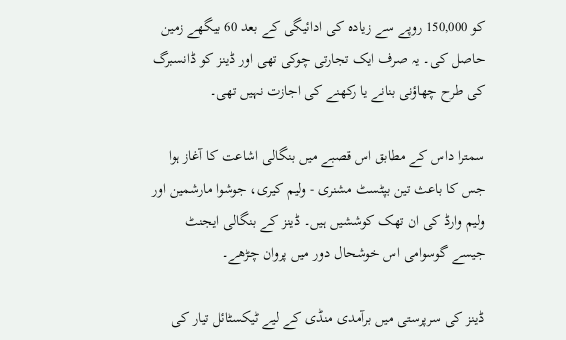کو 150,000 روپے سے زیادہ کی ادائیگی کے بعد 60 بیگھے زمین حاصل کی۔ یہ صرف ایک تجارتی چوکی تھی اور ڈینز کو ڈانسبرگ کی طرح چھاؤنی بنانے یا رکھنے کی اجازت نہیں تھی۔

سمترا داس کے مطابق اس قصبے میں بنگالی اشاعت کا آغاز ہوا جس کا باعث تین بپٹسٹ مشنری - ولیم کیری، جوشوا مارشمین اور ولیم وارڈ کی ان تھک کوششیں ہیں۔ ڈینز کے بنگالی ایجنٹ جیسے گوسوامی اس خوشحال دور میں پروان چڑھے۔

ڈینز کی سرپرستی میں برآمدی منڈی کے لیے ٹیکسٹائل تیار کی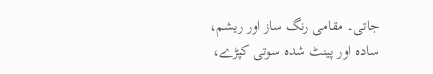جاتی۔ مقامی رنگ ساز اور ریشم، سادہ اور پینٹ شدہ سوتی کپڑے،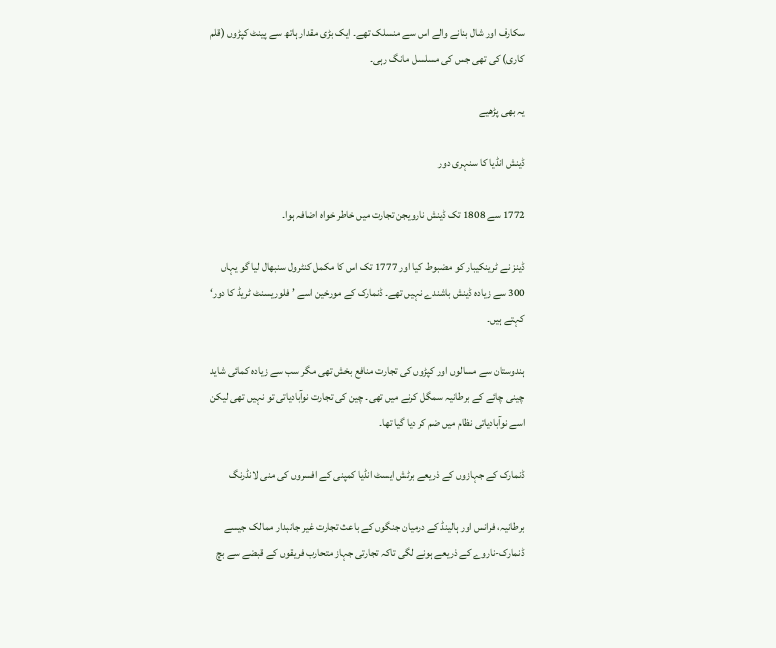سکارف اور شال بنانے والے اس سے منسلک تھے۔ ایک بڑی مقدار ہاتھ سے پینٹ کپڑوں (قلم کاری) کی تھی جس کی مسلسل مانگ رہی۔

یہ بھی پڑھیے

ڈینش انڈیا کا سنہری دور

1772 سے 1808 تک ڈینش نارویجن تجارت میں خاطر خواہ اضافہ ہوا۔

ڈینز نے ٹرینکیبار کو مضبوط کیا اور 1777 تک اس کا مکمل کنٹرول سنبھال لیا گو یہاں 300 سے زیادہ ڈینش باشندے نہیں تھے۔ ڈنمارک کے مورخین اسے ’فلوریسنٹ ٹریڈ کا دور‘ کہتے ہیں۔

ہندوستان سے مسالوں اور کپڑوں کی تجارت منافع بخش تھی مگر سب سے زیادہ کمائی شاید چینی چائے کے برطانیہ سمگل کرنے میں تھی۔ چین کی تجارت نوآبادیاتی تو نہیں تھی لیکن اسے نوآبادیاتی نظام میں ضم کر دیا گیا تھا۔

ڈنمارک کے جہازوں کے ذریعے برٹش ایسٹ انڈیا کمپنی کے افسروں کی منی لانڈرنگ

برطانیہ، فرانس اور ہالینڈ کے درمیان جنگوں کے باعث تجارت غیر جانبدار ممالک جیسے ڈنمارک-ناروے کے ذریعے ہونے لگی تاکہ تجارتی جہاز متحارب فریقوں کے قبضے سے بچ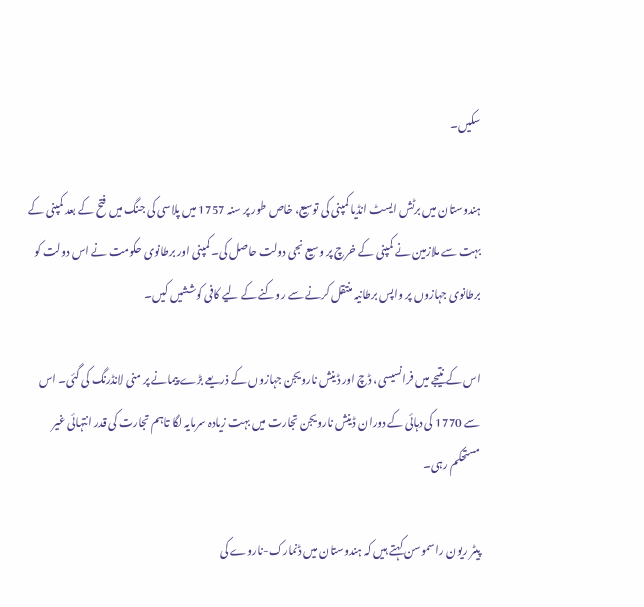سکیں۔

ہندوستان میں برٹش ایسٹ انڈیا کمپنی کی توسیع، خاص طور پر سنہ 1757 میں پلاسی کی جنگ میں فتح کے بعد کمپنی کے بہت سے ملازمین نے کمپنی کے خرچ پر وسیع نجی دولت حاصل کی۔ کمپنی اور برطانوی حکومت نے اس دولت کو برطانوی جہازوں پر واپس برطانیہ منتقل کرنے سے روکنے کے لیے کافی کوششیں کیں۔

اس کے نتیجے میں فرانسیسی، ڈچ اور ڈینش نارویجن جہازوں کے ذریعے بڑے پیمانے پر منی لانڈرنگ کی گئی۔ اس سے 1770 کی دہائی کے دوران ڈینش نارویجن تجارت میں بہت زیادہ سرمایہ لگا تاہم تجارت کی قدر انتہائی غیر مستحکم رہی۔

پیٹر ریون راسموسن کہتے ہیں کہ ہندوستان میں ڈنمارک-ناروے کی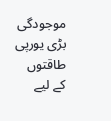موجودگی بڑی یورپی طاقتوں کے لیے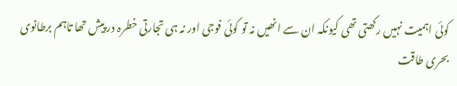کوئی اہمیت نہیں رکھتی تھی کیونکہ ان سے انھیں نہ تو کوئی فوجی اور نہ ہی تجارتی خطرہ در پیش تھا تاہم برطانوی بحری طاقت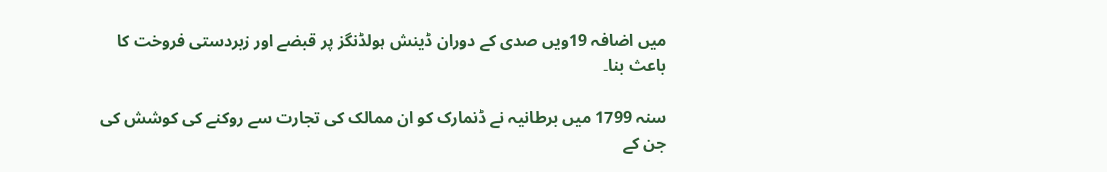میں اضافہ 19ویں صدی کے دوران ڈینش ہولڈنگز پر قبضے اور زبردستی فروخت کا باعث بنا۔

سنہ 1799 میں برطانیہ نے ڈنمارک کو ان ممالک کی تجارت سے روکنے کی کوشش کی جن کے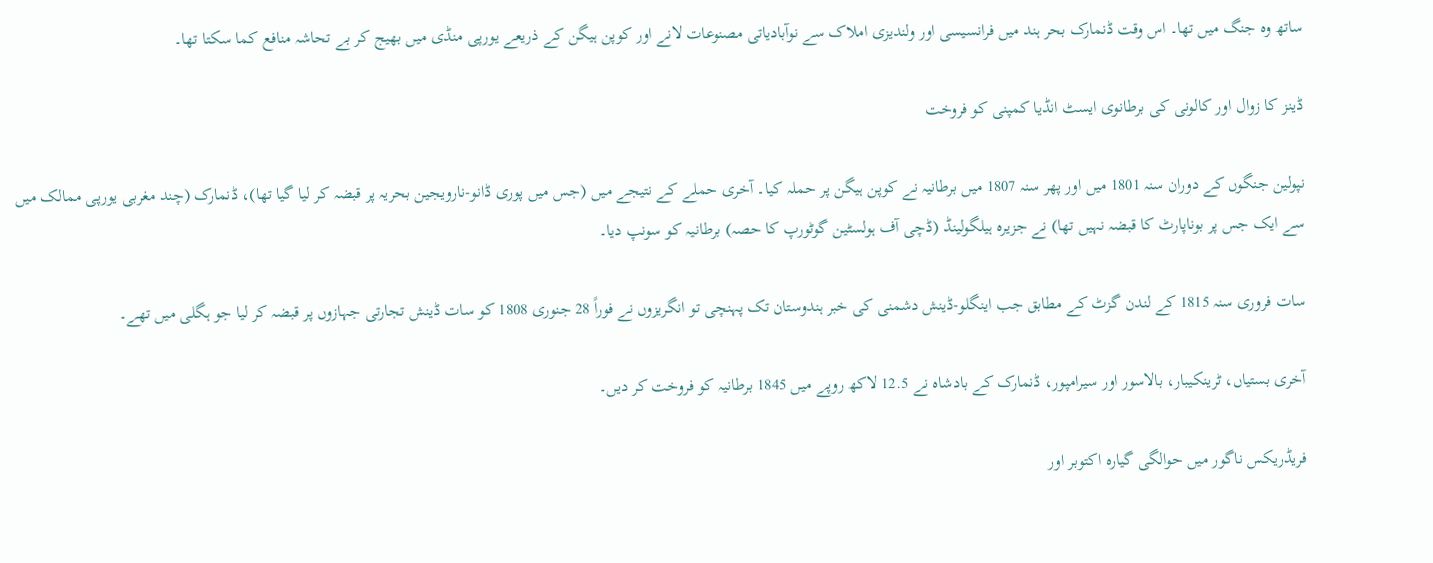ساتھ وہ جنگ میں تھا۔ اس وقت ڈنمارک بحر ہند میں فرانسیسی اور ولندیزی املاک سے نوآبادیاتی مصنوعات لانے اور کوپن ہیگن کے ذریعے یورپی منڈی میں بھیج کر بے تحاشہ منافع کما سکتا تھا۔

ڈینز کا زوال اور کالونی کی برطانوی ایسٹ انڈیا کمپنی کو فروخت

نپولین جنگوں کے دوران سنہ 1801 میں اور پھر سنہ 1807 میں برطانیہ نے کوپن ہیگن پر حملہ کیا۔ آخری حملے کے نتیجے میں (جس میں پوری ڈانو-نارویجین بحریہ پر قبضہ کر لیا گیا تھا)، ڈنمارک (چند مغربی یورپی ممالک میں سے ایک جس پر بوناپارٹ کا قبضہ نہیں تھا) نے جزیرہ ہیلگولینڈ (ڈچی آف ہولسٹین گوٹورپ کا حصہ) برطانیہ کو سونپ دیا۔

سات فروری سنہ 1815 کے لندن گزٹ کے مطابق جب اینگلو-ڈینش دشمنی کی خبر ہندوستان تک پہنچی تو انگریزوں نے فوراً 28 جنوری 1808 کو سات ڈینش تجارتی جہازوں پر قبضہ کر لیا جو ہگلی میں تھے۔

آخری بستیاں، ٹرینکیبار، بالاسور اور سیرامپور، ڈنمارک کے بادشاہ نے 12.5 لاکھ روپے میں 1845 برطانیہ کو فروخت کر دیں۔

فریڈریکس ناگور میں حوالگی گیارہ اکتوبر اور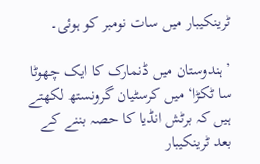ٹرینکیبار میں سات نومبر کو ہوئی۔

’ہندوستان میں ڈنمارک کا ایک چھوٹا سا ٹکڑا‘ میں کرسٹیان گرونستھ لکھتے ہیں کہ برٹش انڈیا کا حصہ بننے کے بعد ٹرینکیبار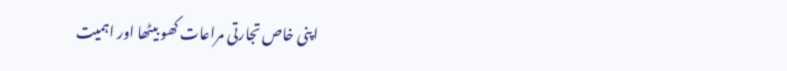اپنی خاص تجارتی مراعات کھو بیٹھا اور اہمیت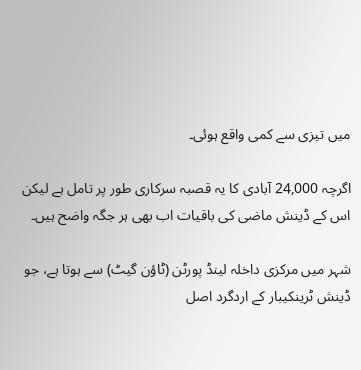میں تیزی سے کمی واقع ہوئی۔

اگرچہ 24,000 آبادی کا یہ قصبہ سرکاری طور پر تامل ہے لیکن اس کے ڈینش ماضی کی باقیات اب بھی ہر جگہ واضح ہیں۔

شہر میں مرکزی داخلہ لینڈ پورٹن (ٹاؤن گیٹ) سے ہوتا ہے، جو ڈینش ٹرینکیبار کے اردگرد اصل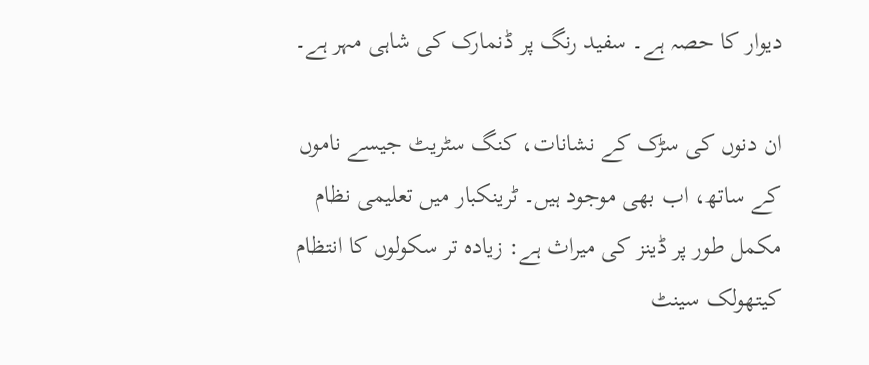دیوار کا حصہ ہے۔ سفید رنگ پر ڈنمارک کی شاہی مہر ہے۔

ان دنوں کی سڑک کے نشانات، کنگ سٹریٹ جیسے ناموں کے ساتھ، اب بھی موجود ہیں۔ ٹرینکبار میں تعلیمی نظام مکمل طور پر ڈینز کی میراث ہے: زیادہ تر سکولوں کا انتظام کیتھولک سینٹ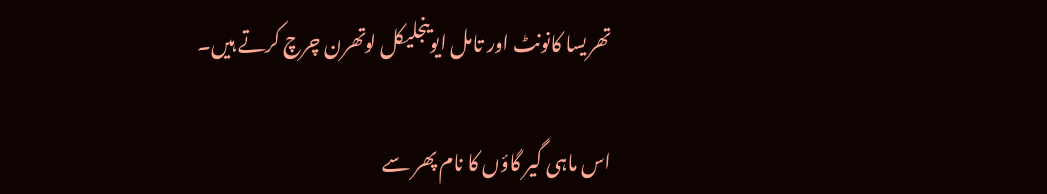تھریسا کانونٹ اور تامل ایوینجلیکل لوتھرن چرچ کرتے ہیں۔

اس ماہی گیر گاؤں کا نام پھر سے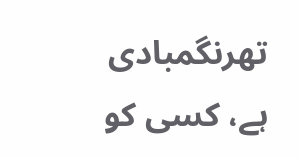تھرنگمبادی ہے، کسی کو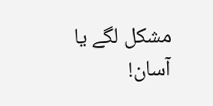مشکل لگے یا آسان!